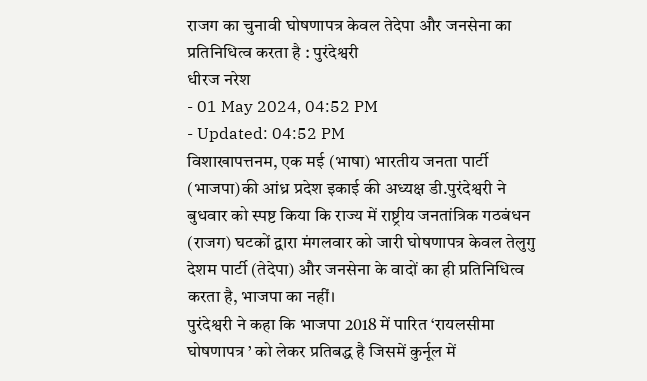राजग का चुनावी घोषणापत्र केवल तेदेपा और जनसेना का प्रतिनिधित्व करता है : पुरंदेश्वरी
धीरज नरेश
- 01 May 2024, 04:52 PM
- Updated: 04:52 PM
विशाखापत्तनम, एक मई (भाषा) भारतीय जनता पार्टी (भाजपा)की आंध्र प्रदेश इकाई की अध्यक्ष डी.पुरंदेश्वरी ने बुधवार को स्पष्ट किया कि राज्य में राष्ट्रीय जनतांत्रिक गठबंधन (राजग) घटकों द्वारा मंगलवार को जारी घोषणापत्र केवल तेलुगु देशम पार्टी (तेदेपा) और जनसेना के वादों का ही प्रतिनिधित्व करता है, भाजपा का नहीं।
पुरंदेश्वरी ने कहा कि भाजपा 2018 में पारित ‘रायलसीमा घोषणापत्र ’ को लेकर प्रतिबद्ध है जिसमें कुर्नूल में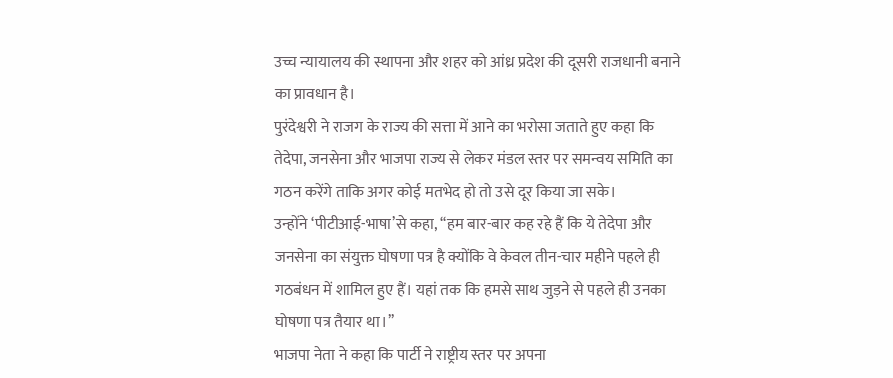उच्च न्यायालय की स्थापना और शहर को आंध्र प्रदेश की दूसरी राजधानी बनाने का प्रावधान है।
पुरंदेश्वरी ने राजग के राज्य की सत्ता में आने का भरोसा जताते हुए कहा कि तेदेपा, जनसेना और भाजपा राज्य से लेकर मंडल स्तर पर समन्वय समिति का गठन करेंगे ताकि अगर कोई मतभेद हो तो उसे दूर किया जा सके।
उन्होंने ‘पीटीआई-भाषा’से कहा, ‘‘हम बार-बार कह रहे हैं कि ये तेदेपा और जनसेना का संयुक्त घोषणा पत्र है क्योंकि वे केवल तीन-चार महीने पहले ही गठबंधन में शामिल हुए हैं। यहां तक कि हमसे साथ जुड़ने से पहले ही उनका घोषणा पत्र तैयार था।’’
भाजपा नेता ने कहा कि पार्टी ने राष्ट्रीय स्तर पर अपना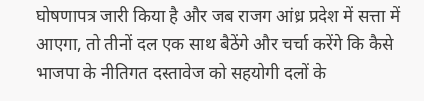घोषणापत्र जारी किया है और जब राजग आंध्र प्रदेश में सत्ता में आएगा, तो तीनों दल एक साथ बैठेंगे और चर्चा करेंगे कि कैसे भाजपा के नीतिगत दस्तावेज को सहयोगी दलों के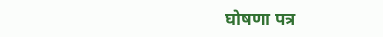घोषणा पत्र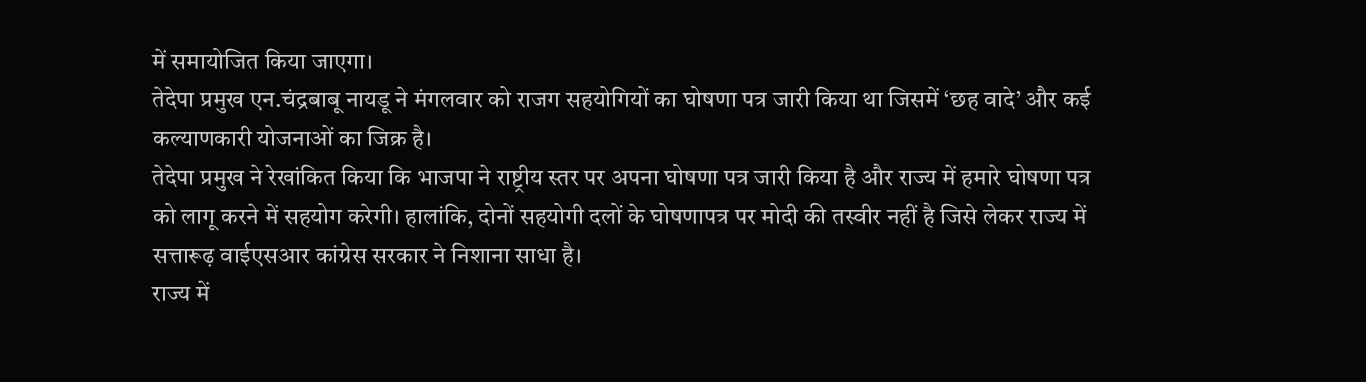में समायोजित किया जाएगा।
तेदेपा प्रमुख एन.चंद्रबाबू नायडू ने मंगलवार को राजग सहयोगियों का घोषणा पत्र जारी किया था जिसमें ‘छह वादे’ और कई कल्याणकारी योजनाओं का जिक्र है।
तेदेपा प्रमुख ने रेखांकित किया कि भाजपा ने राष्ट्रीय स्तर पर अपना घोषणा पत्र जारी किया है और राज्य में हमारे घोषणा पत्र को लागू करने में सहयोग करेगी। हालांकि, दोनों सहयोगी दलों के घोषणापत्र पर मोदी की तस्वीर नहीं है जिसे लेकर राज्य में सत्तारूढ़ वाईएसआर कांग्रेस सरकार ने निशाना साधा है।
राज्य में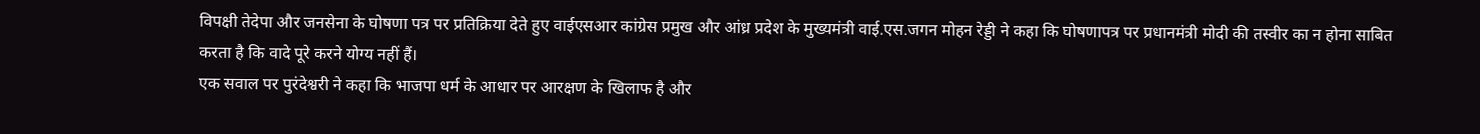विपक्षी तेदेपा और जनसेना के घोषणा पत्र पर प्रतिक्रिया देते हुए वाईएसआर कांग्रेस प्रमुख और आंध्र प्रदेश के मुख्यमंत्री वाई.एस.जगन मोहन रेड्डी ने कहा कि घोषणापत्र पर प्रधानमंत्री मोदी की तस्वीर का न होना साबित करता है कि वादे पूरे करने योग्य नहीं हैं।
एक सवाल पर पुरंदेश्वरी ने कहा कि भाजपा धर्म के आधार पर आरक्षण के खिलाफ है और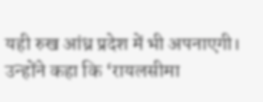यही रुख आंध्र प्रदेश में भी अपनाएगी।
उन्होंने कहा कि ‘रायलसीमा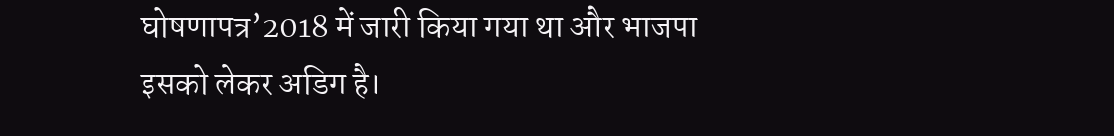घोषणापत्र’2018 में जारी किया गया था और भाजपा इसको लेकर अडिग है।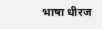भाषा धीरज